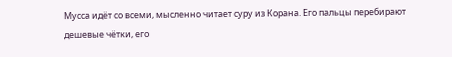Мусса идёт со всеми, мысленно читает суру из Корана. Его пальцы перебирают дешевые чётки, его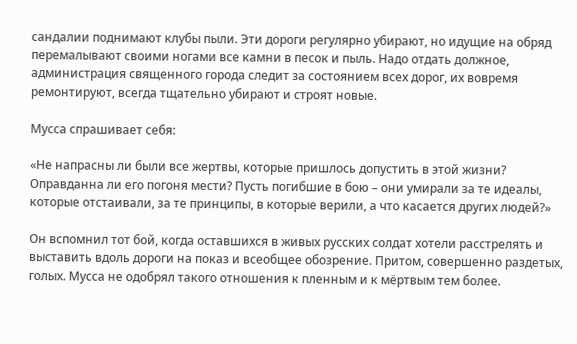сандалии поднимают клубы пыли. Эти дороги регулярно убирают, но идущие на обряд перемалывают своими ногами все камни в песок и пыль. Надо отдать должное, администрация священного города следит за состоянием всех дорог, их вовремя ремонтируют, всегда тщательно убирают и строят новые.

Мусса спрашивает себя:

«Не напрасны ли были все жертвы, которые пришлось допустить в этой жизни? Оправданна ли его погоня мести? Пусть погибшие в бою – они умирали за те идеалы, которые отстаивали, за те принципы, в которые верили, а что касается других людей?»

Он вспомнил тот бой, когда оставшихся в живых русских солдат хотели расстрелять и выставить вдоль дороги на показ и всеобщее обозрение. Притом, совершенно раздетых, голых. Мусса не одобрял такого отношения к пленным и к мёртвым тем более.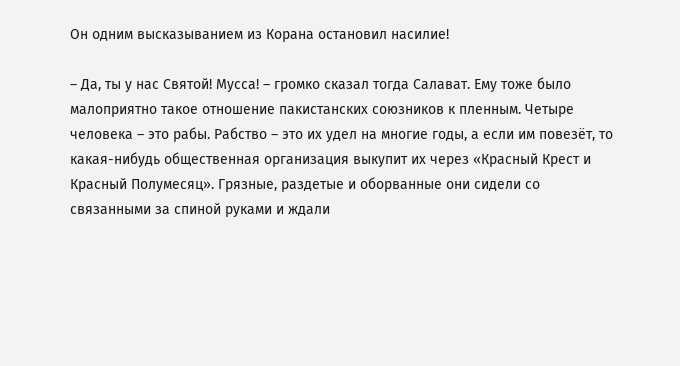Он одним высказыванием из Корана остановил насилие!

– Да, ты у нас Святой! Мусса! – громко сказал тогда Салават. Ему тоже было малоприятно такое отношение пакистанских союзников к пленным. Четыре человека – это рабы. Рабство – это их удел на многие годы, а если им повезёт, то какая-нибудь общественная организация выкупит их через «Красный Крест и Красный Полумесяц». Грязные, раздетые и оборванные они сидели со связанными за спиной руками и ждали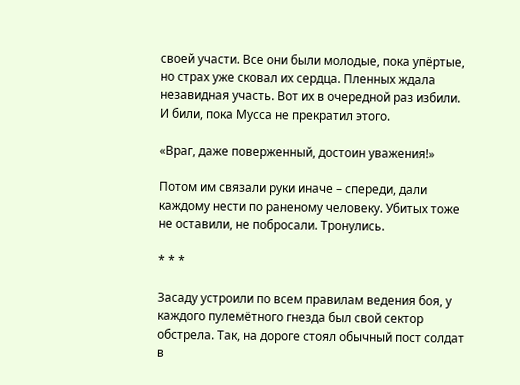своей участи. Все они были молодые, пока упёртые, но страх уже сковал их сердца. Пленных ждала незавидная участь. Вот их в очередной раз избили. И били, пока Мусса не прекратил этого.

«Враг, даже поверженный, достоин уважения!»

Потом им связали руки иначе – спереди, дали каждому нести по раненому человеку. Убитых тоже не оставили, не побросали. Тронулись.

* * *

Засаду устроили по всем правилам ведения боя, у каждого пулемётного гнезда был свой сектор обстрела. Так, на дороге стоял обычный пост солдат в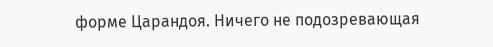форме Царандоя. Ничего не подозревающая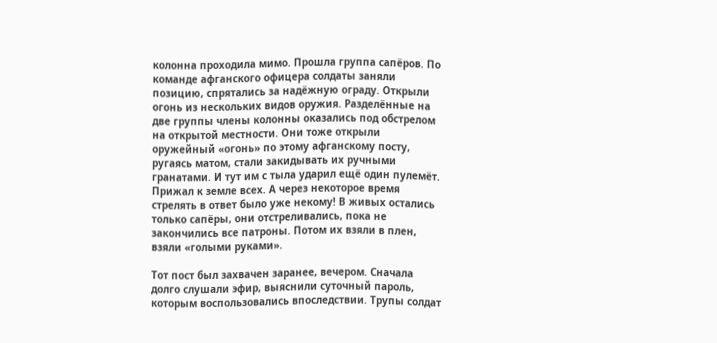колонна проходила мимо. Прошла группа сапёров. По команде афганского офицера солдаты заняли позицию, спрятались за надёжную ограду. Открыли огонь из нескольких видов оружия. Разделённые на две группы члены колонны оказались под обстрелом на открытой местности. Они тоже открыли оружейный «огонь» по этому афганскому посту, ругаясь матом, стали закидывать их ручными гранатами. И тут им с тыла ударил ещё один пулемёт. Прижал к земле всех. А через некоторое время стрелять в ответ было уже некому! В живых остались только сапёры, они отстреливались, пока не закончились все патроны. Потом их взяли в плен, взяли «голыми руками».

Тот пост был захвачен заранее, вечером. Сначала долго слушали эфир, выяснили суточный пароль, которым воспользовались впоследствии. Трупы солдат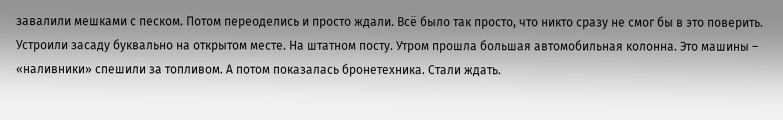завалили мешками с песком. Потом переоделись и просто ждали. Всё было так просто, что никто сразу не смог бы в это поверить. Устроили засаду буквально на открытом месте. На штатном посту. Утром прошла большая автомобильная колонна. Это машины – «наливники» спешили за топливом. А потом показалась бронетехника. Стали ждать.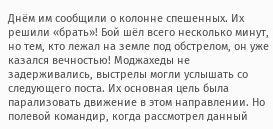Днём им сообщили о колонне спешенных. Их решили «брать»! Бой шёл всего несколько минут, но тем, кто лежал на земле под обстрелом, он уже казался вечностью! Моджахеды не задерживались, выстрелы могли услышать со следующего поста. Их основная цель была парализовать движение в этом направлении. Но полевой командир, когда рассмотрел данный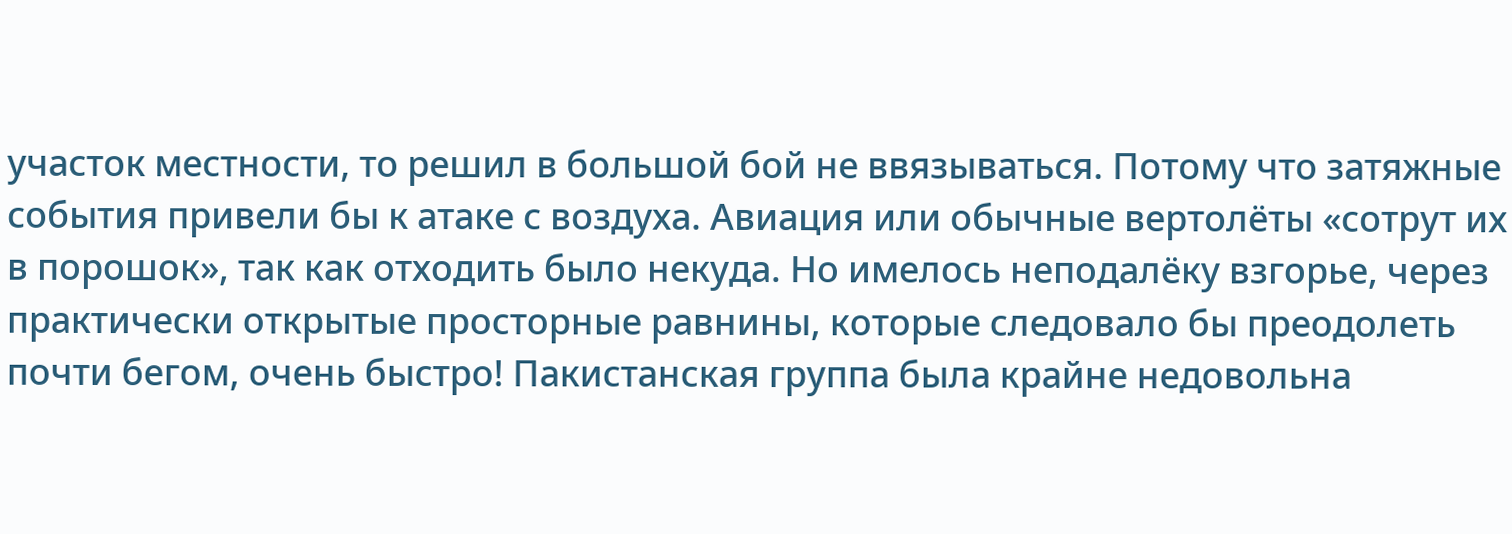участок местности, то решил в большой бой не ввязываться. Потому что затяжные события привели бы к атаке с воздуха. Авиация или обычные вертолёты «сотрут их в порошок», так как отходить было некуда. Но имелось неподалёку взгорье, через практически открытые просторные равнины, которые следовало бы преодолеть почти бегом, очень быстро! Пакистанская группа была крайне недовольна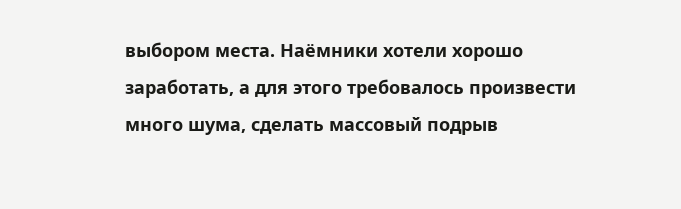выбором места. Наёмники хотели хорошо заработать, а для этого требовалось произвести много шума, сделать массовый подрыв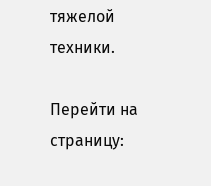тяжелой техники.

Перейти на страницу: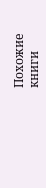Похожие книги